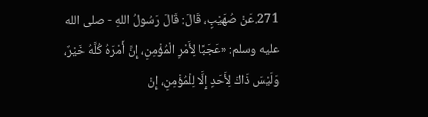271.عَنْ صُهَيْبٍ، قَالَ: قَالَ رَسُولُ اللهِ - صلى الله عليه وسلم: «عَجَبًا لِأَمْرِ الْمُؤْمِنِ، إِنَّ أَمْرَهُ كُلَّهُ خَيْرٌ، وَلَيْسَ ذَاكَ لِأَحَدٍ إِلَّا لِلْمُؤْمِنِ، إِنْ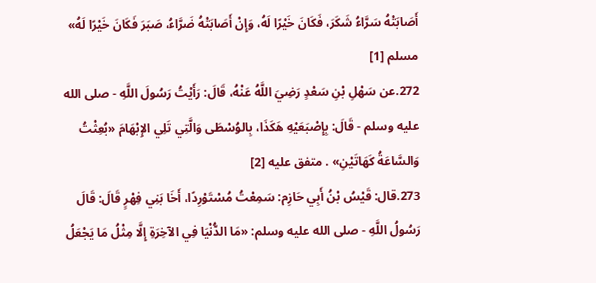أَصَابَتْهُ سَرَّاءُ شَكَرَ، فَكَانَ خَيْرًا لَهُ، وَإِنْ أَصَابَتْهُ ضَرَّاءُ، صَبَرَ فَكَانَ خَيْرًا لَهُ» مسلم [1]
272.عن سَهْلِ بْنِ سَعْدٍ رَضِيَ اللَّهُ عَنْهُ، قَالَ: رَأَيْتُ رَسُولَ اللَّهِ - صلى الله عليه وسلم - قَالَ: بِإِصْبَعَيْهِ هَكَذَا، بِالوُسْطَى وَالَّتِي تَلِي الإِبْهَامَ «بُعِثْتُ وَالسَّاعَةُ كَهَاتَيْنِ» . متفق عليه [2]
273.قال: قَيْسُ بْنُ أَبِي حَازِم: سَمِعْتُ مُسْتَوْرِدًا، أَخَا بَنِي فِهْرٍ قَالَ: قَالَ رَسُولُ اللَّهِ - صلى الله عليه وسلم: «مَا الدُّنْيَا فِي الآخِرَةِ إِلَّا مِثْلُ مَا يَجْعَلُ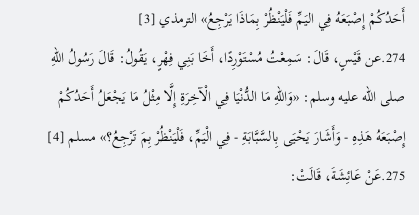أَحَدُكُمْ إِصْبَعَهُ فِي اليَمِّ فَلْيَنْظُرْ بِمَاذَا يَرْجِعُ» الترمذي [3]
274.عن قَيْسٍ، قَالَ: سَمِعْتُ مُسْتَوْرِدًا، أَخَا بَنِي فِهْرٍ، يَقُولُ: قَالَ رَسُولُ اللهِ صلى الله عليه وسلم: «وَاللهِ مَا الدُّنْيَا فِي الْآخِرَةِ إِلَّا مِثْلُ مَا يَجْعَلُ أَحَدُكُمْ إِصْبَعَهُ هَذِهِ - وَأَشَارَ يَحْيَى بِالسَّبَّابَةِ - فِي الْيَمِّ، فَلْيَنْظُرْ بِمَ تَرْجِعُ؟» مسلم [4]
275.عَنْ عَائِشَةَ، قَالَتْ: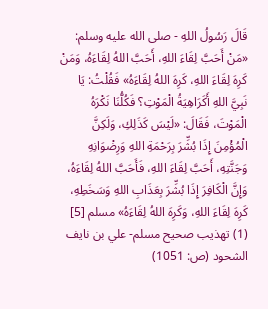قَالَ رَسُولُ اللهِ - صلى الله عليه وسلم: «مَنْ أَحَبَّ لِقَاءَ اللهِ، أَحَبَّ اللهُ لِقَاءَهُ، وَمَنْ كَرِهَ لِقَاءَ اللهِ، كَرِهَ اللهُ لِقَاءَهُ» فَقُلْتُ: يَا نَبِيَّ اللهِ أَكَرَاهِيَةُ الْمَوْتِ؟ فَكُلُّنَا نَكْرَهُ الْمَوْتَ، فَقَالَ: «لَيْسَ كَذَلِكِ، وَلَكِنَّ الْمُؤْمِنَ إِذَا بُشِّرَ بِرَحْمَةِ اللهِ وَرِضْوَانِهِ وَجَنَّتِهِ، أَحَبَّ لِقَاءَ اللهِ، فَأَحَبَّ اللهُ لِقَاءَهُ، وَإِنَّ الْكَافِرَ إِذَا بُشِّرَ بِعَذَابِ اللهِ وَسَخَطِهِ، كَرِهَ لِقَاءَ اللهِ، وَكَرِهَ اللهُ لِقَاءَهُ» مسلم [5]
(1) تهذيب صحيح مسلم- علي بن نايف الشحود (ص: 1051)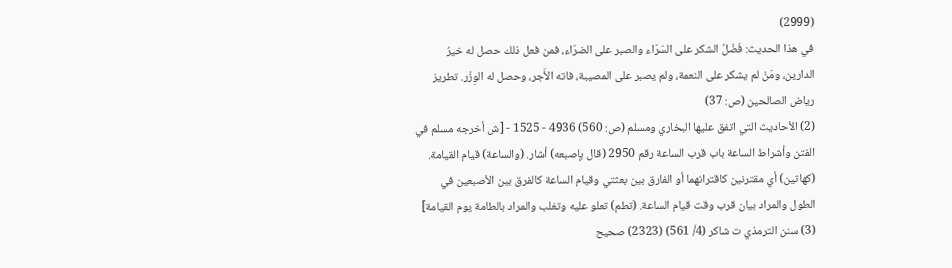(2999)
في هذا الحديث: فَضْلُ الشكر على السّرّاء والصبر على الضرّاء، فمن فعل ذلك حصل له خيرُ الدارين، ومَنْ لم يشكر على النعمة، ولم يصبر على المصيبة، فاته الأَجر، وحصل له الوِزْر. تطريز رياض الصالحين (ص: 37)
(2) الأحاديث التي اتفق عليها البخاري ومسلم (ص: 560) 4936 - 1525 - [ش أخرجه مسلم في الفتن وأشراط الساعة باب قرب الساعة رقم 2950 (قال بإصبعه) أشار. (والساعة) قيام القيامة. (كهاتين) أي مقترنين كاقترانهما أو الفارق بين بعثتي وقيام الساعة كالفرق بين الأصبعين في الطول والمراد بيان قرب وقت قيام الساعة. (تطم) تعلو عليه وتغلب والمراد بالطامة يوم القيامة]
(3) سنن الترمذي ت شاكر (4/ 561) (2323) صحيح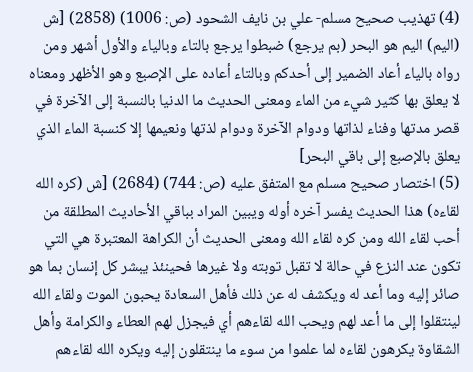(4) تهذيب صحيح مسلم- علي بن نايف الشحود (ص: 1006) (2858) [ش (اليم) اليم هو البحر (بم يرجع) ضبطوا يرجع بالتاء وبالياء والأول أشهر ومن رواه بالياء أعاد الضمير إلى أحدكم وبالتاء أعاده على الإصبع وهو الأظهر ومعناه لا يعلق بها كثير شيء من الماء ومعنى الحديث ما الدنيا بالنسبة إلى الآخرة في قصر مدتها وفناء لذاتها ودوام الآخرة ودوام لذتها ونعيمها إلا كنسبة الماء الذي يعلق بالإصبع إلى باقي البحر]
(5) اختصار صحيح مسلم مع المتفق عليه (ص: 744) (2684) [ش (كره الله لقاءه) هذا الحديث يفسر آخره أوله ويبين المراد بباقي الأحاديث المطلقة من أحب لقاء الله ومن كره لقاء الله ومعنى الحديث أن الكراهة المعتبرة هي التي تكون عند النزع في حالة لا تقبل توبته ولا غيرها فحينئذ يبشر كل إنسان بما هو صائر إليه وما أعد له ويكشف له عن ذلك فأهل السعادة يحبون الموت ولقاء الله لينتقلوا إلى ما أعد لهم ويحب الله لقاءهم أي فيجزل لهم العطاء والكرامة وأهل الشقاوة يكرهون لقاءه لما علموا من سوء ما ينتقلون إليه ويكره الله لقاءهم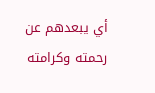أي يبعدهم عن رحمته وكرامته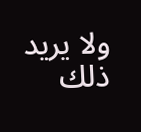ولا يريد ذلك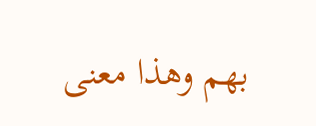بهم وهذا معنى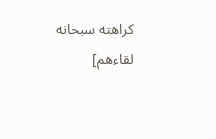كراهته سبحانه لقاءهم]